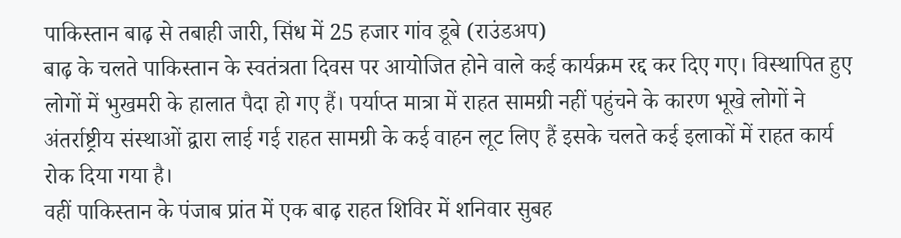पाकिस्तान बाढ़ से तबाही जारी, सिंध में 25 हजार गांव डूबे (राउंडअप)
बाढ़ के चलते पाकिस्तान के स्वतंत्रता दिवस पर आयोजित होने वाले कई कार्यक्रम रद्द कर दिए गए। विस्थापित हुए लोगों में भुखमरी के हालात पैदा हो गए हैं। पर्याप्त मात्रा में राहत सामग्री नहीं पहुंचने के कारण भूखे लोगों ने अंतर्राष्ट्रीय संस्थाओं द्वारा लाई गई राहत सामग्री के कई वाहन लूट लिए हैं इसके चलते कई इलाकों में राहत कार्य रोक दिया गया है।
वहीं पाकिस्तान के पंजाब प्रांत में एक बाढ़ राहत शिविर में शनिवार सुबह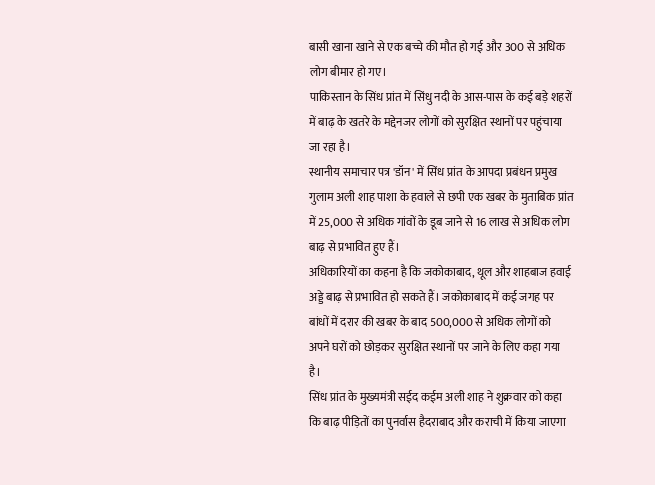बासी खाना खाने से एक बच्चे की मौत हो गई और 300 से अधिक लोग बीमार हो गए।
पाकिस्तान के सिंध प्रांत में सिंधु नदी के आस-पास के कई बड़े शहरों में बाढ़ के खतरे के मद्देनजर लोगों को सुरक्षित स्थानों पर पहुंचाया जा रहा है।
स्थानीय समाचार पत्र 'डॉन' में सिंध प्रांत के आपदा प्रबंधन प्रमुख गुलाम अली शाह पाशा के हवाले से छपी एक खबर के मुताबिक प्रांत में 25,000 से अधिक गांवों के डूब जाने से 16 लाख से अधिक लोग बाढ़ से प्रभावित हुए हैं।
अधिकारियों का कहना है कि जकोकाबाद, थूल और शाहबाज हवाई अड्डे बाढ़ से प्रभावित हो सकते हैं। जकोकाबाद में कई जगह पर बांधों में दरार की खबर के बाद 500,000 से अधिक लोगों को अपने घरों को छोड़कर सुरक्षित स्थानों पर जाने के लिए कहा गया है।
सिंध प्रांत के मुख्यमंत्री सईद कईम अली शाह ने शुक्रवार को कहा कि बाढ़ पीड़ितों का पुनर्वास हैदराबाद और कराची में किया जाएगा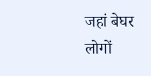जहां बेघर लोगों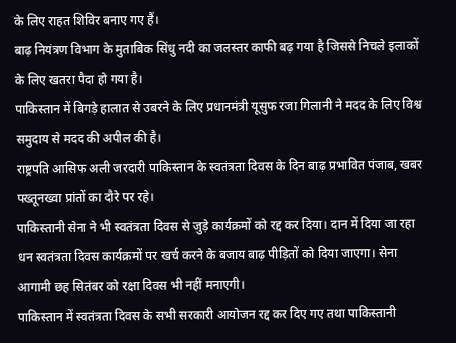के लिए राहत शिविर बनाए गए हैं।
बाढ़ नियंत्रण विभाग के मुताबिक सिंधु नदी का जलस्तर काफी बढ़ गया है जिससे निचले इलाकों के लिए खतरा पैदा हो गया है।
पाकिस्तान में बिगड़े हालात से उबरने के लिए प्रधानमंत्री यूसुफ रजा गिलानी ने मदद के लिए विश्व समुदाय से मदद की अपील की है।
राष्ट्रपति आसिफ अली जरदारी पाकिस्तान के स्वतंत्रता दिवस के दिन बाढ़ प्रभावित पंजाब, खबर पख्तूनख्वा प्रांतों का दौरे पर रहे।
पाकिस्तानी सेना ने भी स्वतंत्रता दिवस से जुड़े कार्यक्रमों को रद्द कर दिया। दान में दिया जा रहा धन स्वतंत्रता दिवस कार्यक्रमों पर खर्च करने के बजाय बाढ़ पीड़ितों को दिया जाएगा। सेना आगामी छह सितंबर को रक्षा दिवस भी नहीं मनाएगी।
पाकिस्तान में स्वतंत्रता दिवस के सभी सरकारी आयोजन रद्द कर दिए गए तथा पाकिस्तानी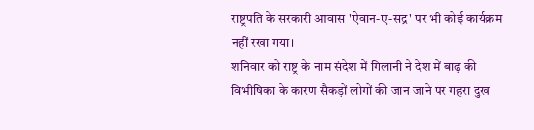राष्ट्रपति के सरकारी आवास 'ऐवान-ए-सद्र' पर भी कोई कार्यक्रम नहीं रखा गया।
शनिवार को राष्ट्र के नाम संदेश में गिलानी ने देश में बाढ़ की विभीषिका के कारण सैकड़ों लोगों की जान जाने पर गहरा दुख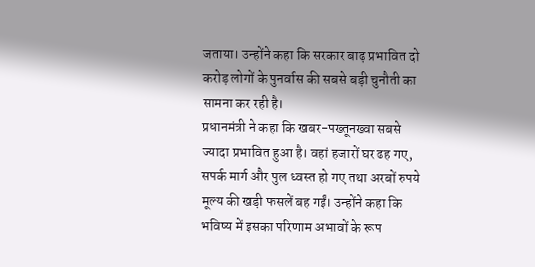जताया। उन्होंने कहा कि सरकार बाढ़ प्रभावित दो करोड़ लोगों के पुनर्वास की सबसे बड़ी चुनौती का सामना कर रही है।
प्रधानमंत्री ने कहा कि खबर-पख्तूनख्वा सबसे ज्यादा प्रभावित हुआ है। वहां हजारों घर ढह गए, सपर्क मार्ग और पुल ध्वस्त हो गए तथा अरबों रुपये मूल्य की खड़ी फसलें बह गईं। उन्होंने कहा कि भविष्य में इसका परिणाम अभावों के रूप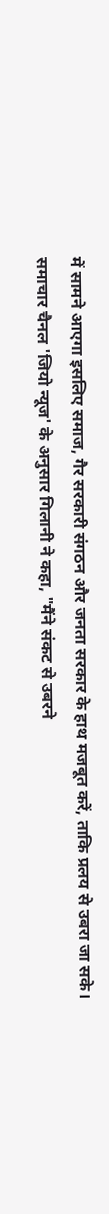में सामने आएगा इसलिए समाज, गैर सरकारी संगठन और जनता सरकार के हाथ मजबूत करें, ताकि प्रलय से उबरा जा सके।
समाचार चैनल 'जियो न्यूज' के अनुसार गिलानी ने कहा, "मैंने संकट से उबरने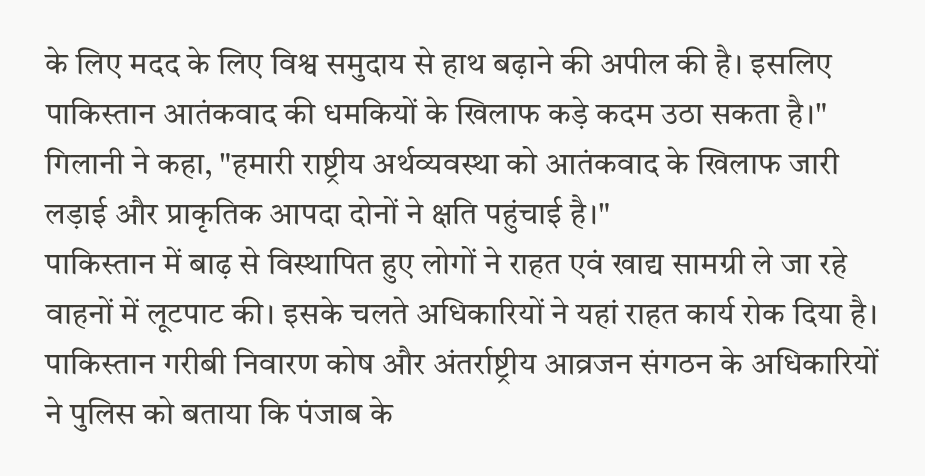के लिए मदद के लिए विश्व समुदाय से हाथ बढ़ाने की अपील की है। इसलिए पाकिस्तान आतंकवाद की धमकियों के खिलाफ कड़े कदम उठा सकता है।"
गिलानी ने कहा, "हमारी राष्ट्रीय अर्थव्यवस्था को आतंकवाद के खिलाफ जारी लड़ाई और प्राकृतिक आपदा दोनों ने क्षति पहुंचाई है।"
पाकिस्तान में बाढ़ से विस्थापित हुए लोगों ने राहत एवं खाद्य सामग्री ले जा रहे वाहनों में लूटपाट की। इसके चलते अधिकारियों ने यहां राहत कार्य रोक दिया है।
पाकिस्तान गरीबी निवारण कोष और अंतर्राष्ट्रीय आव्रजन संगठन के अधिकारियों ने पुलिस को बताया कि पंजाब के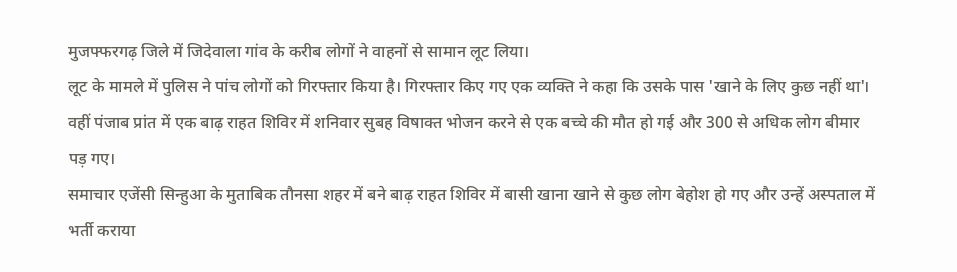मुजफ्फरगढ़ जिले में जिदेवाला गांव के करीब लोगों ने वाहनों से सामान लूट लिया।
लूट के मामले में पुलिस ने पांच लोगों को गिरफ्तार किया है। गिरफ्तार किए गए एक व्यक्ति ने कहा कि उसके पास 'खाने के लिए कुछ नहीं था'।
वहीं पंजाब प्रांत में एक बाढ़ राहत शिविर में शनिवार सुबह विषाक्त भोजन करने से एक बच्चे की मौत हो गई और 300 से अधिक लोग बीमार पड़ गए।
समाचार एजेंसी सिन्हुआ के मुताबिक तौनसा शहर में बने बाढ़ राहत शिविर में बासी खाना खाने से कुछ लोग बेहोश हो गए और उन्हें अस्पताल में भर्ती कराया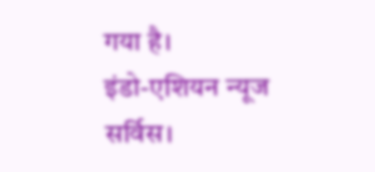गया है।
इंडो-एशियन न्यूज सर्विस।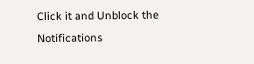Click it and Unblock the Notifications